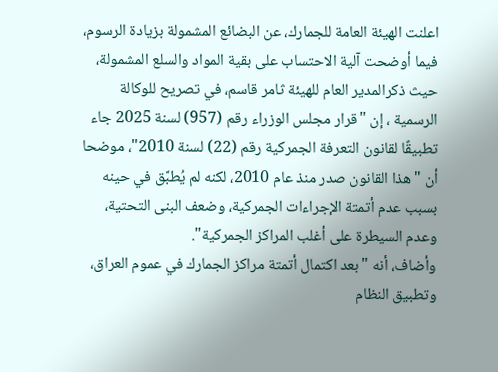اعلنت الهيئة العامة للجمارك، عن البضائع المشمولة بزيادة الرسوم، فيما أوضحت آلية الاحتساب على بقية المواد والسلع المشمولة، حيث ذكرالمدير العام للهيئة ثامر قاسم، في تصريح للوكالة الرسمية ، إن "قرار مجلس الوزراء رقم (957) لسنة 2025 جاء تطبيقًا لقانون التعرفة الجمركية رقم (22) لسنة 2010"، موضحا أن "هذا القانون صدر منذ عام 2010، لكنه لم يُطبَّق في حينه بسبب عدم أتمتة الإجراءات الجمركية، وضعف البنى التحتية، وعدم السيطرة على أغلب المراكز الجمركية".
وأضاف، أنه "بعد اكتمال أتمتة مراكز الجمارك في عموم العراق، وتطبيق النظام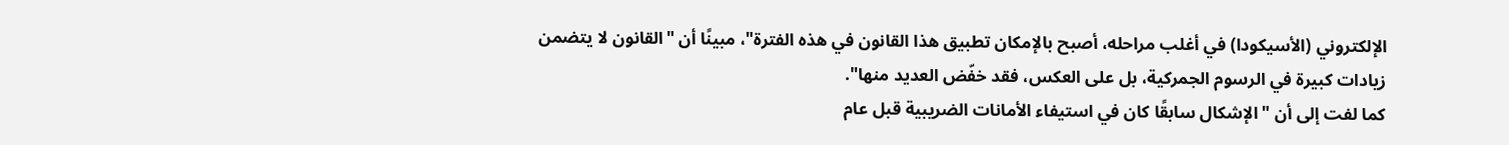الإلكتروني (الأسيكودا) في أغلب مراحله، أصبح بالإمكان تطبيق هذا القانون في هذه الفترة"، مبينًا أن "القانون لا يتضمن زيادات كبيرة في الرسوم الجمركية، بل على العكس، فقد خفّض العديد منها".
كما لفت إلى أن "الإشكال سابقًا كان في استيفاء الأمانات الضريبية قبل عام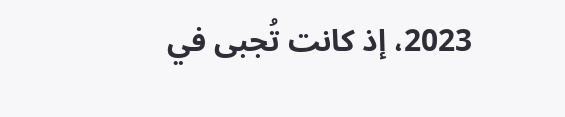2023، إذ كانت تُجبى في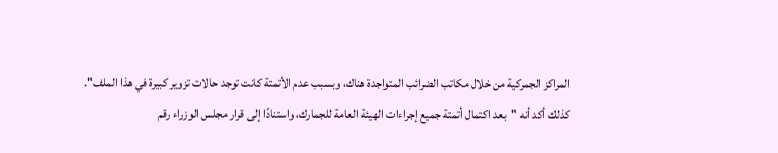المراكز الجمركية من خلال مكاتب الضرائب المتواجدة هناك، وبسبب عدم الأتمتة كانت توجد حالات تزوير كبيرة في هذا الملف".
كذلك أكد أنه "بعد اكتمال أتمتة جميع إجراءات الهيئة العامة للجمارك، واستنادًا إلى قرار مجلس الوزراء رقم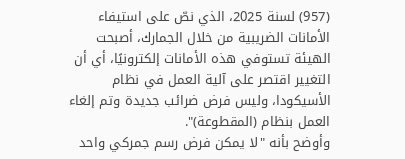(957) لسنة 2025، الذي نصّ على استيفاء الأمانات الضريبية من خلال الجمارك، أصبحت الهيئة تستوفي هذه الأمانات إلكترونيًا، أي أن التغيير اقتصر على آلية العمل في نظام الأسيكودا، وليس فرض ضرائب جديدة وتم إلغاء العمل بنظام (المقطوعة)".
وأوضح بأنه "لا يمكن فرض رسم جمركي واحد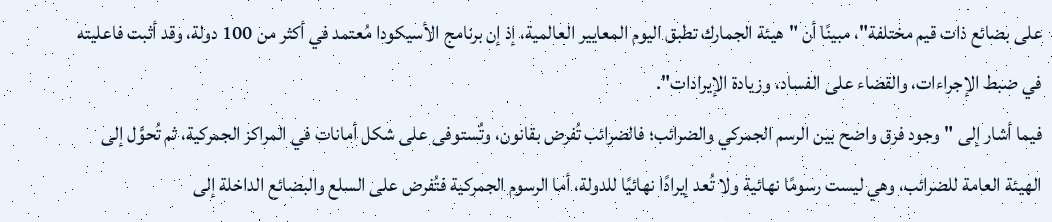على بضائع ذات قيم مختلفة"، مبينًا أن "هيئة الجمارك تطبق اليوم المعايير العالمية، إذ إن برنامج الأسيكودا مُعتمد في أكثر من 100 دولة، وقد أثبت فاعليته في ضبط الإجراءات، والقضاء على الفساد، وزيادة الإيرادات".
فيما أشار إلى "وجود فرق واضح بين الرسم الجمركي والضرائب؛ فالضرائب تُفرض بقانون، وتُستوفى على شكل أمانات في المراكز الجمركية، ثم تُحوَّل إلى الهيئة العامة للضرائب، وهي ليست رسومًا نهائية ولا تُعد إيرادًا نهائيًا للدولة، أما الرسوم الجمركية فتُفرض على السلع والبضائع الداخلة إلى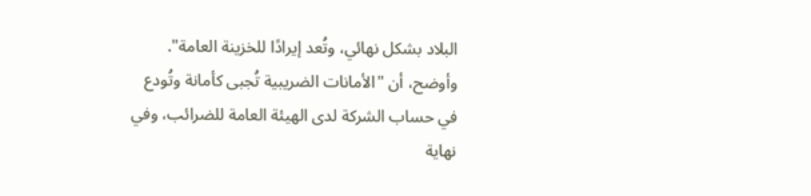البلاد بشكل نهائي، وتُعد إيرادًا للخزينة العامة".
وأوضح، أن "الأمانات الضريبية تُجبى كأمانة وتُودع في حساب الشركة لدى الهيئة العامة للضرائب، وفي نهاية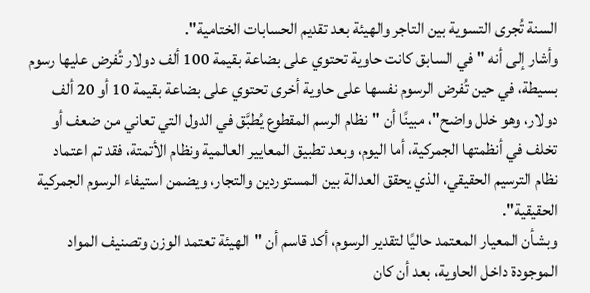السنة تُجرى التسوية بين التاجر والهيئة بعد تقديم الحسابات الختامية".
وأشار إلى أنه "في السابق كانت حاوية تحتوي على بضاعة بقيمة 100 ألف دولار تُفرض عليها رسوم بسيطة، في حين تُفرض الرسوم نفسها على حاوية أخرى تحتوي على بضاعة بقيمة 10 أو 20 ألف دولار، وهو خلل واضح"، مبينًا أن "نظام الرسم المقطوع يُطبَّق في الدول التي تعاني من ضعف أو تخلف في أنظمتها الجمركية، أما اليوم، وبعد تطبيق المعايير العالمية ونظام الأتمتة، فقد تم اعتماد نظام الترسيم الحقيقي، الذي يحقق العدالة بين المستوردين والتجار، ويضمن استيفاء الرسوم الجمركية الحقيقية".
وبشأن المعيار المعتمد حاليًا لتقدير الرسوم، أكد قاسم أن "الهيئة تعتمد الوزن وتصنيف المواد الموجودة داخل الحاوية، بعد أن كان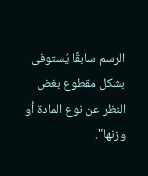الرسم سابقًا يُستوفى بشكل مقطوع بغض النظر عن نوع المادة أو وزنها".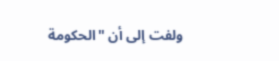ولفت إلى أن "الحكومة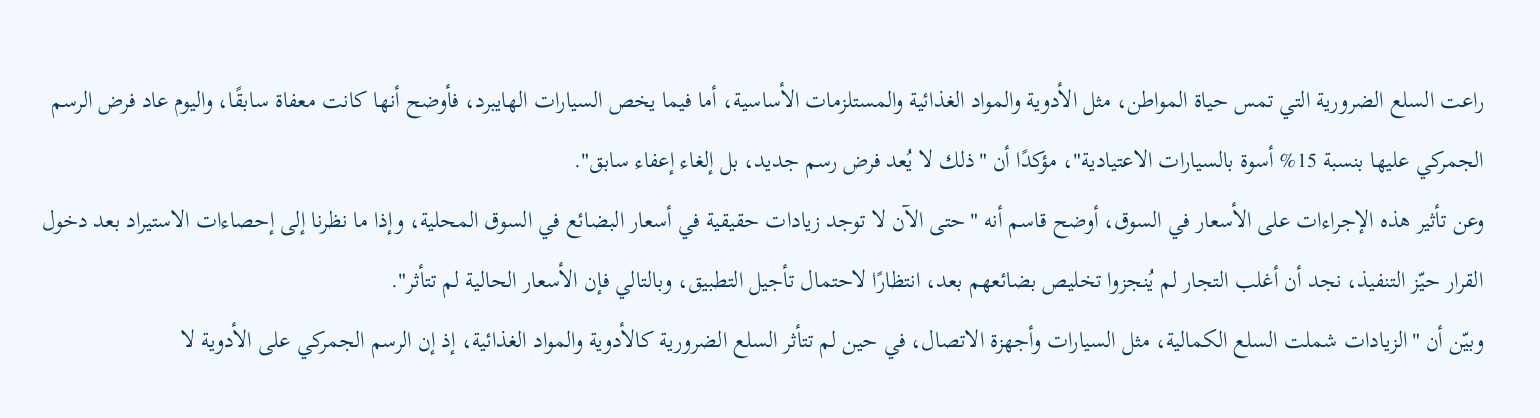راعت السلع الضرورية التي تمس حياة المواطن، مثل الأدوية والمواد الغذائية والمستلزمات الأساسية، أما فيما يخص السيارات الهايبرد، فأوضح أنها كانت معفاة سابقًا، واليوم عاد فرض الرسم الجمركي عليها بنسبة 15% أسوة بالسيارات الاعتيادية"، مؤكدًا أن "ذلك لا يُعد فرض رسم جديد، بل إلغاء إعفاء سابق".
وعن تأثير هذه الإجراءات على الأسعار في السوق، أوضح قاسم أنه "حتى الآن لا توجد زيادات حقيقية في أسعار البضائع في السوق المحلية، وإذا ما نظرنا إلى إحصاءات الاستيراد بعد دخول القرار حيّز التنفيذ، نجد أن أغلب التجار لم يُنجزوا تخليص بضائعهم بعد، انتظارًا لاحتمال تأجيل التطبيق، وبالتالي فإن الأسعار الحالية لم تتأثر".
وبيّن أن "الزيادات شملت السلع الكمالية، مثل السيارات وأجهزة الاتصال، في حين لم تتأثر السلع الضرورية كالأدوية والمواد الغذائية، إذ إن الرسم الجمركي على الأدوية لا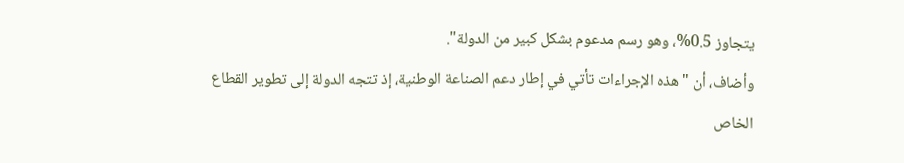يتجاوز 0.5%، وهو رسم مدعوم بشكل كبير من الدولة".
وأضاف، أن "هذه الإجراءات تأتي في إطار دعم الصناعة الوطنية، إذ تتجه الدولة إلى تطوير القطاع الخاص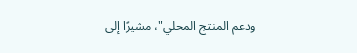ودعم المنتج المحلي"، مشيرًا إلى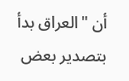أن "العراق بدأ بتصدير بعض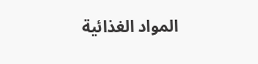المواد الغذائية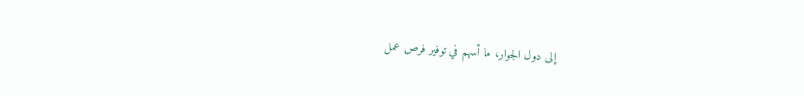إلى دول الجوار، ما أسهم في توفير فرص عمل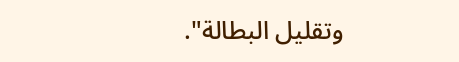وتقليل البطالة".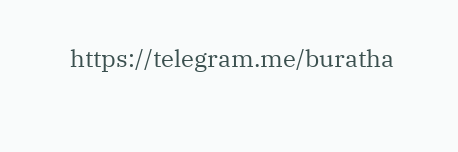https://telegram.me/buratha